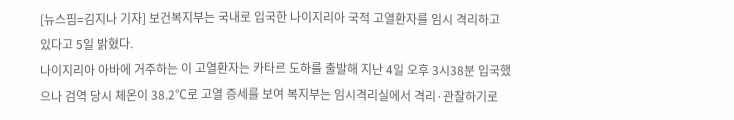[뉴스핌=김지나 기자] 보건복지부는 국내로 입국한 나이지리아 국적 고열환자를 임시 격리하고 있다고 5일 밝혔다.
나이지리아 아바에 거주하는 이 고열환자는 카타르 도하를 출발해 지난 4일 오후 3시38분 입국했으나 검역 당시 체온이 38.2℃로 고열 증세를 보여 복지부는 임시격리실에서 격리·관찰하기로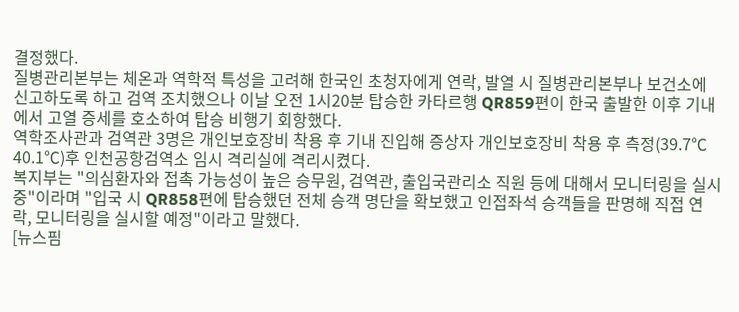결정했다.
질병관리본부는 체온과 역학적 특성을 고려해 한국인 초청자에게 연락, 발열 시 질병관리본부나 보건소에 신고하도록 하고 검역 조치했으나 이날 오전 1시20분 탑승한 카타르행 QR859편이 한국 출발한 이후 기내에서 고열 증세를 호소하여 탑승 비행기 회항했다.
역학조사관과 검역관 3명은 개인보호장비 착용 후 기내 진입해 증상자 개인보호장비 착용 후 측정(39.7℃ 40.1℃)후 인천공항검역소 임시 격리실에 격리시켰다.
복지부는 "의심환자와 접촉 가능성이 높은 승무원, 검역관, 출입국관리소 직원 등에 대해서 모니터링을 실시 중"이라며 "입국 시 QR858편에 탑승했던 전체 승객 명단을 확보했고 인접좌석 승객들을 판명해 직접 연락, 모니터링을 실시할 예정"이라고 말했다.
[뉴스핌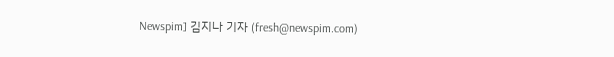Newspim] 김지나 기자 (fresh@newspim.com)